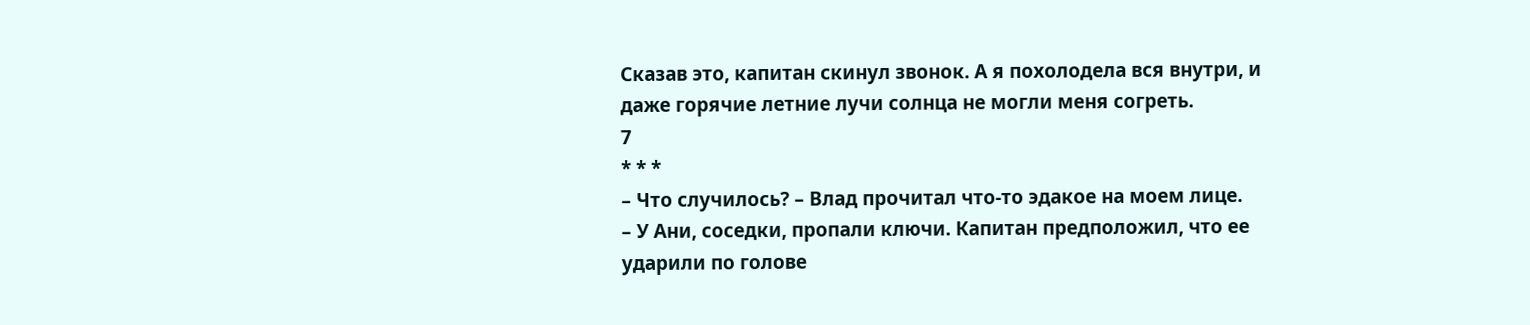Сказав это, капитан скинул звонок. А я похолодела вся внутри, и даже горячие летние лучи солнца не могли меня согреть.
7
* * *
– Что случилось? – Влад прочитал что-то эдакое на моем лице.
– У Ани, соседки, пропали ключи. Капитан предположил, что ее ударили по голове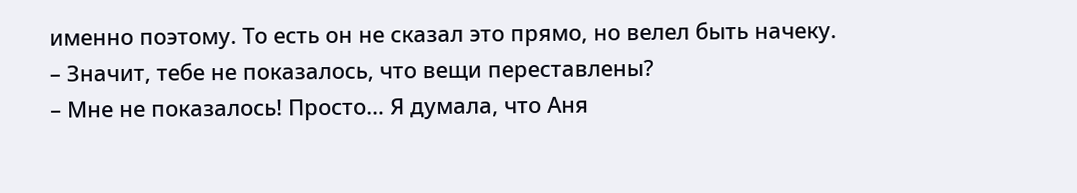именно поэтому. То есть он не сказал это прямо, но велел быть начеку.
– Значит, тебе не показалось, что вещи переставлены?
– Мне не показалось! Просто… Я думала, что Аня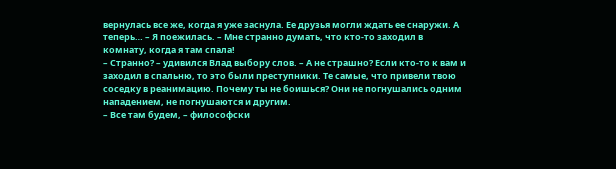вернулась все же, когда я уже заснула. Ее друзья могли ждать ее снаружи. А теперь… – Я поежилась. – Мне странно думать, что кто-то заходил в комнату, когда я там спала!
– Странно? – удивился Влад выбору слов. – А не страшно? Если кто-то к вам и заходил в спальню, то это были преступники. Те самые, что привели твою соседку в реанимацию. Почему ты не боишься? Они не погнушались одним нападением, не погнушаются и другим.
– Все там будем, – философски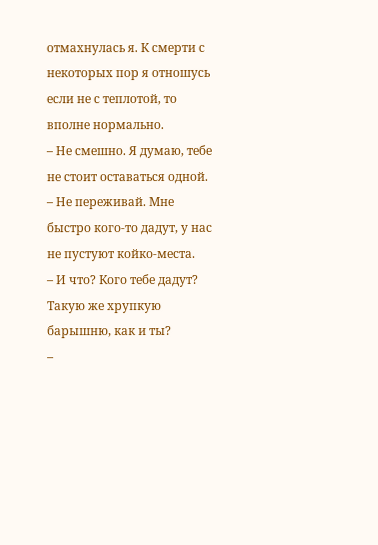отмахнулась я. К смерти с некоторых пор я отношусь если не с теплотой, то вполне нормально.
– Не смешно. Я думаю, тебе не стоит оставаться одной.
– Не переживай. Мне быстро кого-то дадут, у нас не пустуют койко-места.
– И что? Кого тебе дадут? Такую же хрупкую барышню, как и ты?
–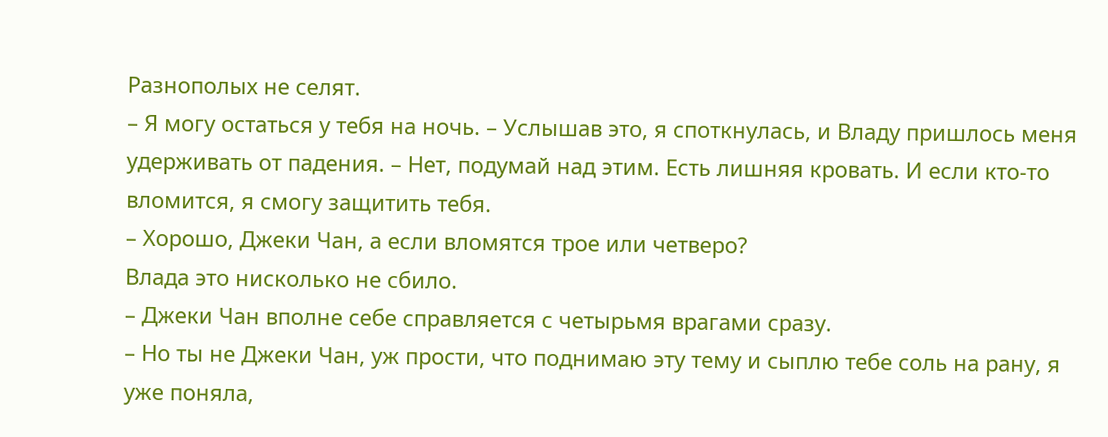Разнополых не селят.
– Я могу остаться у тебя на ночь. – Услышав это, я споткнулась, и Владу пришлось меня удерживать от падения. – Нет, подумай над этим. Есть лишняя кровать. И если кто-то вломится, я смогу защитить тебя.
– Хорошо, Джеки Чан, а если вломятся трое или четверо?
Влада это нисколько не сбило.
– Джеки Чан вполне себе справляется с четырьмя врагами сразу.
– Но ты не Джеки Чан, уж прости, что поднимаю эту тему и сыплю тебе соль на рану, я уже поняла,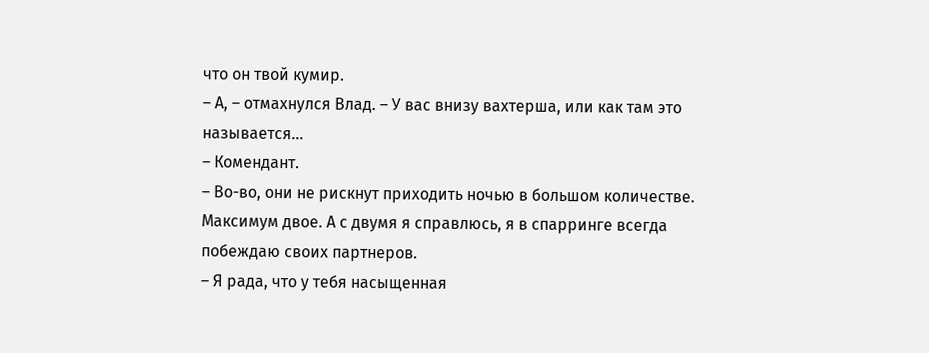что он твой кумир.
– А, – отмахнулся Влад. – У вас внизу вахтерша, или как там это называется…
– Комендант.
– Во-во, они не рискнут приходить ночью в большом количестве. Максимум двое. А с двумя я справлюсь, я в спарринге всегда побеждаю своих партнеров.
– Я рада, что у тебя насыщенная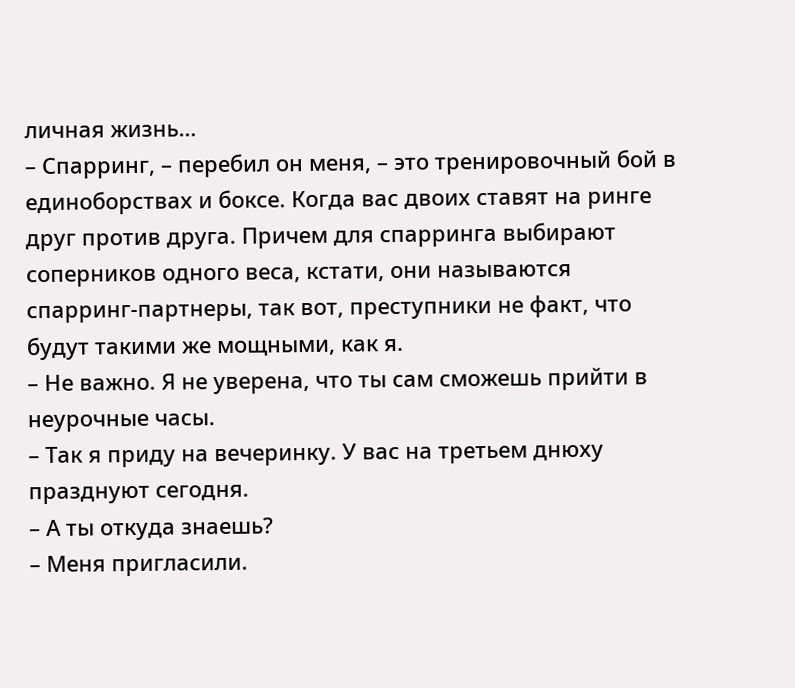личная жизнь…
– Спарринг, – перебил он меня, – это тренировочный бой в единоборствах и боксе. Когда вас двоих ставят на ринге друг против друга. Причем для спарринга выбирают соперников одного веса, кстати, они называются спарринг-партнеры, так вот, преступники не факт, что будут такими же мощными, как я.
– Не важно. Я не уверена, что ты сам сможешь прийти в неурочные часы.
– Так я приду на вечеринку. У вас на третьем днюху празднуют сегодня.
– А ты откуда знаешь?
– Меня пригласили.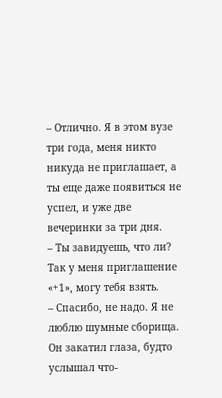– Отлично. Я в этом вузе три года, меня никто никуда не приглашает, а ты еще даже появиться не успел, и уже две вечеринки за три дня.
– Ты завидуешь, что ли? Так у меня приглашение «+1», могу тебя взять.
– Спасибо, не надо. Я не люблю шумные сборища.
Он закатил глаза, будто услышал что-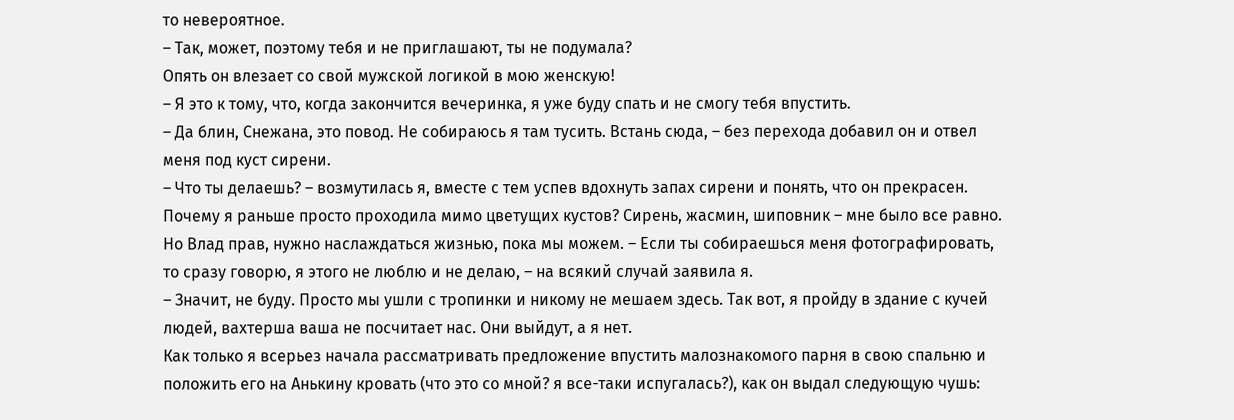то невероятное.
– Так, может, поэтому тебя и не приглашают, ты не подумала?
Опять он влезает со свой мужской логикой в мою женскую!
– Я это к тому, что, когда закончится вечеринка, я уже буду спать и не смогу тебя впустить.
– Да блин, Снежана, это повод. Не собираюсь я там тусить. Встань сюда, – без перехода добавил он и отвел меня под куст сирени.
– Что ты делаешь? – возмутилась я, вместе с тем успев вдохнуть запах сирени и понять, что он прекрасен. Почему я раньше просто проходила мимо цветущих кустов? Сирень, жасмин, шиповник – мне было все равно. Но Влад прав, нужно наслаждаться жизнью, пока мы можем. – Если ты собираешься меня фотографировать, то сразу говорю, я этого не люблю и не делаю, – на всякий случай заявила я.
– Значит, не буду. Просто мы ушли с тропинки и никому не мешаем здесь. Так вот, я пройду в здание с кучей людей, вахтерша ваша не посчитает нас. Они выйдут, а я нет.
Как только я всерьез начала рассматривать предложение впустить малознакомого парня в свою спальню и положить его на Анькину кровать (что это со мной? я все-таки испугалась?), как он выдал следующую чушь: